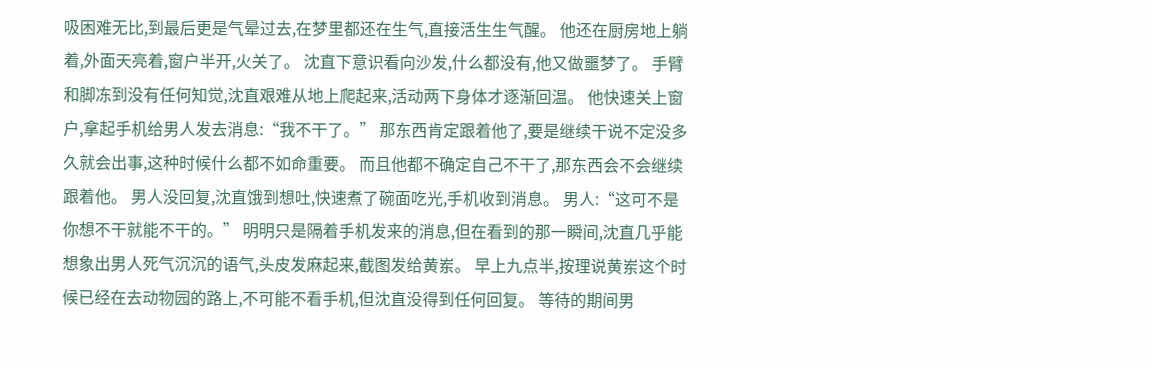吸困难无比,到最后更是气晕过去,在梦里都还在生气,直接活生生气醒。 他还在厨房地上躺着,外面天亮着,窗户半开,火关了。 沈直下意识看向沙发,什么都没有,他又做噩梦了。 手臂和脚冻到没有任何知觉,沈直艰难从地上爬起来,活动两下身体才逐渐回温。 他快速关上窗户,拿起手机给男人发去消息:“我不干了。” 那东西肯定跟着他了,要是继续干说不定没多久就会出事,这种时候什么都不如命重要。 而且他都不确定自己不干了,那东西会不会继续跟着他。 男人没回复,沈直饿到想吐,快速煮了碗面吃光,手机收到消息。 男人:“这可不是你想不干就能不干的。” 明明只是隔着手机发来的消息,但在看到的那一瞬间,沈直几乎能想象出男人死气沉沉的语气,头皮发麻起来,截图发给黄岽。 早上九点半,按理说黄岽这个时候已经在去动物园的路上,不可能不看手机,但沈直没得到任何回复。 等待的期间男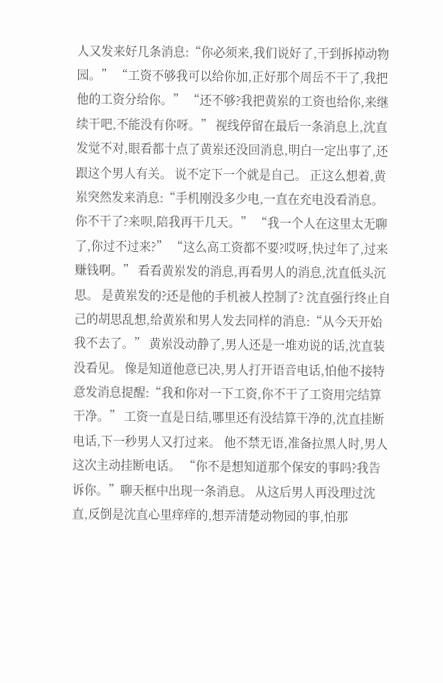人又发来好几条消息:“你必须来,我们说好了,干到拆掉动物园。” “工资不够我可以给你加,正好那个周岳不干了,我把他的工资分给你。” “还不够?我把黄岽的工资也给你,来继续干吧,不能没有你呀。” 视线停留在最后一条消息上,沈直发觉不对,眼看都十点了黄岽还没回消息,明白一定出事了,还跟这个男人有关。 说不定下一个就是自己。 正这么想着,黄岽突然发来消息:“手机刚没多少电,一直在充电没看消息。你不干了?来呗,陪我再干几天。” “我一个人在这里太无聊了,你过不过来?” “这么高工资都不要?哎呀,快过年了,过来赚钱啊。” 看看黄岽发的消息,再看男人的消息,沈直低头沉思。 是黄岽发的?还是他的手机被人控制了? 沈直强行终止自己的胡思乱想,给黄岽和男人发去同样的消息:“从今天开始我不去了。” 黄岽没动静了,男人还是一堆劝说的话,沈直装没看见。 像是知道他意已决,男人打开语音电话,怕他不接特意发消息提醒:“我和你对一下工资,你不干了工资用完结算干净。” 工资一直是日结,哪里还有没结算干净的,沈直挂断电话,下一秒男人又打过来。 他不禁无语,准备拉黑人时,男人这次主动挂断电话。 “你不是想知道那个保安的事吗?我告诉你。”聊天框中出现一条消息。 从这后男人再没理过沈直,反倒是沈直心里痒痒的,想弄清楚动物园的事,怕那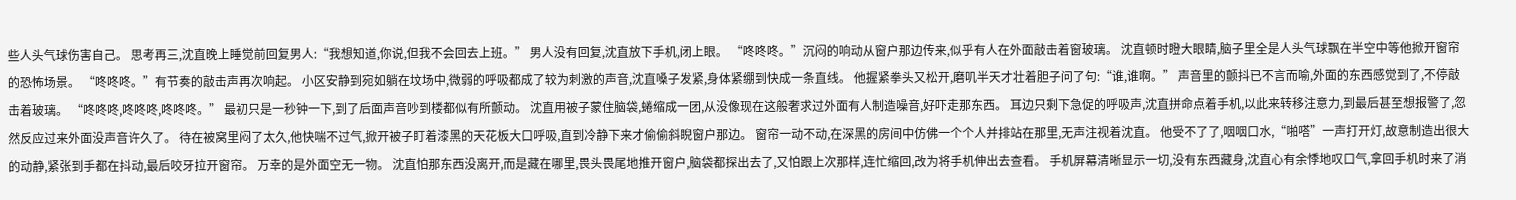些人头气球伤害自己。 思考再三,沈直晚上睡觉前回复男人:“我想知道,你说,但我不会回去上班。” 男人没有回复,沈直放下手机,闭上眼。 “咚咚咚。”沉闷的响动从窗户那边传来,似乎有人在外面敲击着窗玻璃。 沈直顿时瞪大眼睛,脑子里全是人头气球飘在半空中等他掀开窗帘的恐怖场景。 “咚咚咚。”有节奏的敲击声再次响起。 小区安静到宛如躺在坟场中,微弱的呼吸都成了较为刺激的声音,沈直嗓子发紧,身体紧绷到快成一条直线。 他握紧拳头又松开,磨叽半天才壮着胆子问了句:“谁,谁啊。” 声音里的颤抖已不言而喻,外面的东西感觉到了,不停敲击着玻璃。 “咚咚咚,咚咚咚,咚咚咚。” 最初只是一秒钟一下,到了后面声音吵到楼都似有所颤动。 沈直用被子蒙住脑袋,蜷缩成一团,从没像现在这般奢求过外面有人制造噪音,好吓走那东西。 耳边只剩下急促的呼吸声,沈直拼命点着手机,以此来转移注意力,到最后甚至想报警了,忽然反应过来外面没声音许久了。 待在被窝里闷了太久,他快喘不过气,掀开被子盯着漆黑的天花板大口呼吸,直到冷静下来才偷偷斜睨窗户那边。 窗帘一动不动,在深黑的房间中仿佛一个个人并排站在那里,无声注视着沈直。 他受不了了,咽咽口水,“啪嗒”一声打开灯,故意制造出很大的动静,紧张到手都在抖动,最后咬牙拉开窗帘。 万幸的是外面空无一物。 沈直怕那东西没离开,而是藏在哪里,畏头畏尾地推开窗户,脑袋都探出去了,又怕跟上次那样,连忙缩回,改为将手机伸出去查看。 手机屏幕清晰显示一切,没有东西藏身,沈直心有余悸地叹口气,拿回手机时来了消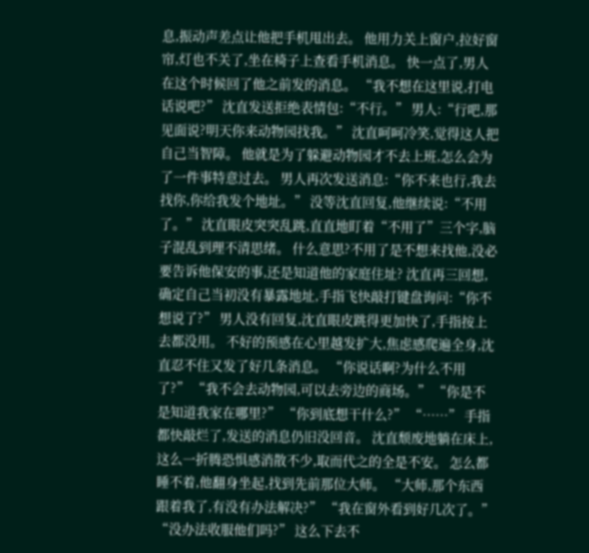息,振动声差点让他把手机甩出去。 他用力关上窗户,拉好窗帘,灯也不关了,坐在椅子上查看手机消息。 快一点了,男人在这个时候回了他之前发的消息。 “我不想在这里说,打电话说吧?” 沈直发送拒绝表情包:“不行。” 男人:“行吧,那见面说?明天你来动物园找我。” 沈直呵呵冷笑,觉得这人把自己当智障。 他就是为了躲避动物园才不去上班,怎么会为了一件事特意过去。 男人再次发送消息:“你不来也行,我去找你,你给我发个地址。” 没等沈直回复,他继续说:“不用了。” 沈直眼皮突突乱跳,直直地盯着“不用了”三个字,脑子混乱到理不清思绪。 什么意思?不用了是不想来找他,没必要告诉他保安的事,还是知道他的家庭住址? 沈直再三回想,确定自己当初没有暴露地址,手指飞快敲打键盘询问:“你不想说了?” 男人没有回复,沈直眼皮跳得更加快了,手指按上去都没用。 不好的预感在心里越发扩大,焦虑感爬遍全身,沈直忍不住又发了好几条消息。 “你说话啊?为什么不用了?” “我不会去动物园,可以去旁边的商场。” “你是不是知道我家在哪里?” “你到底想干什么?” “……” 手指都快敲烂了,发送的消息仍旧没回音。 沈直颓废地躺在床上,这么一折腾恐惧感消散不少,取而代之的全是不安。 怎么都睡不着,他翻身坐起,找到先前那位大师。 “大师,那个东西跟着我了,有没有办法解决?” “我在窗外看到好几次了。” “没办法收服他们吗?” 这么下去不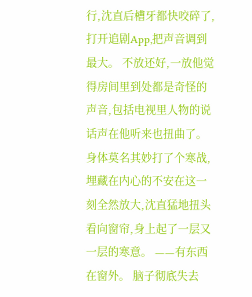行,沈直后槽牙都快咬碎了,打开追剧App,把声音调到最大。 不放还好,一放他觉得房间里到处都是奇怪的声音,包括电视里人物的说话声在他听来也扭曲了。 身体莫名其妙打了个寒战,埋藏在内心的不安在这一刻全然放大,沈直猛地扭头看向窗帘,身上起了一层又一层的寒意。 ——有东西在窗外。 脑子彻底失去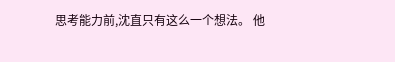思考能力前,沈直只有这么一个想法。 他